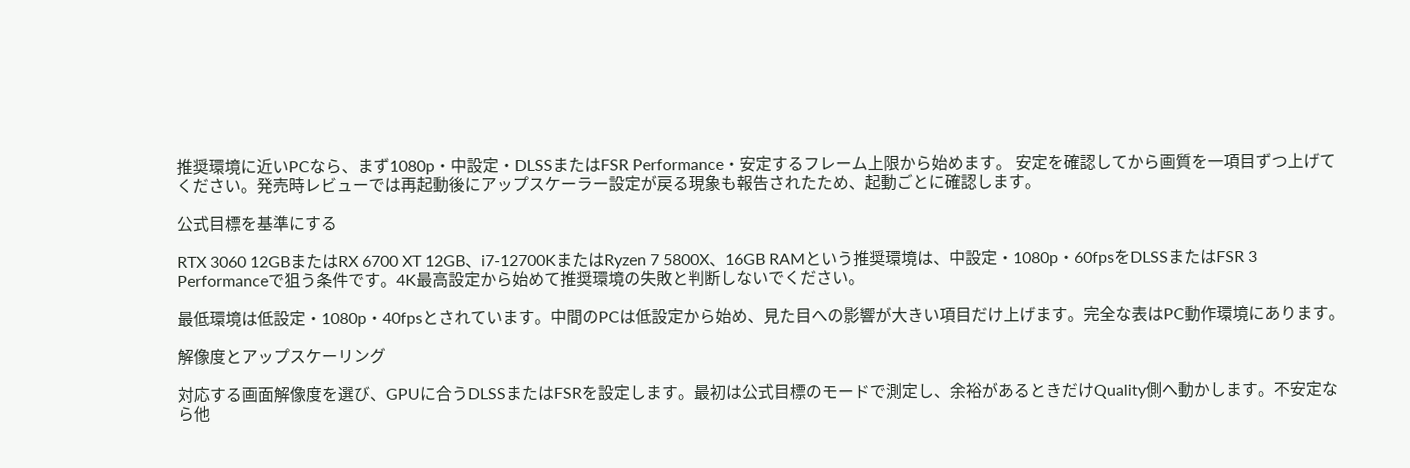推奨環境に近いPCなら、まず1080p・中設定・DLSSまたはFSR Performance・安定するフレーム上限から始めます。 安定を確認してから画質を一項目ずつ上げてください。発売時レビューでは再起動後にアップスケーラー設定が戻る現象も報告されたため、起動ごとに確認します。

公式目標を基準にする

RTX 3060 12GBまたはRX 6700 XT 12GB、i7-12700KまたはRyzen 7 5800X、16GB RAMという推奨環境は、中設定・1080p・60fpsをDLSSまたはFSR 3 Performanceで狙う条件です。4K最高設定から始めて推奨環境の失敗と判断しないでください。

最低環境は低設定・1080p・40fpsとされています。中間のPCは低設定から始め、見た目への影響が大きい項目だけ上げます。完全な表はPC動作環境にあります。

解像度とアップスケーリング

対応する画面解像度を選び、GPUに合うDLSSまたはFSRを設定します。最初は公式目標のモードで測定し、余裕があるときだけQuality側へ動かします。不安定なら他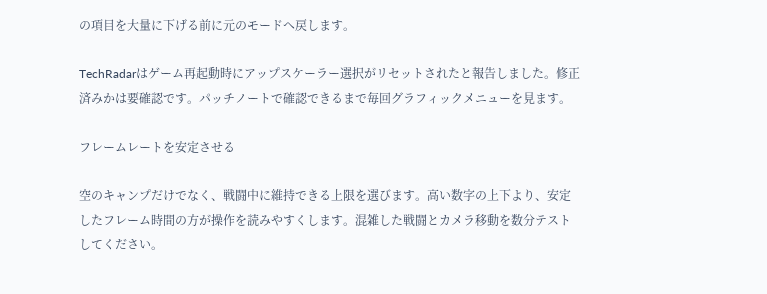の項目を大量に下げる前に元のモードへ戻します。

TechRadarはゲーム再起動時にアップスケーラー選択がリセットされたと報告しました。修正済みかは要確認です。パッチノートで確認できるまで毎回グラフィックメニューを見ます。

フレームレートを安定させる

空のキャンプだけでなく、戦闘中に維持できる上限を選びます。高い数字の上下より、安定したフレーム時間の方が操作を読みやすくします。混雑した戦闘とカメラ移動を数分テストしてください。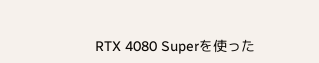RTX 4080 Superを使った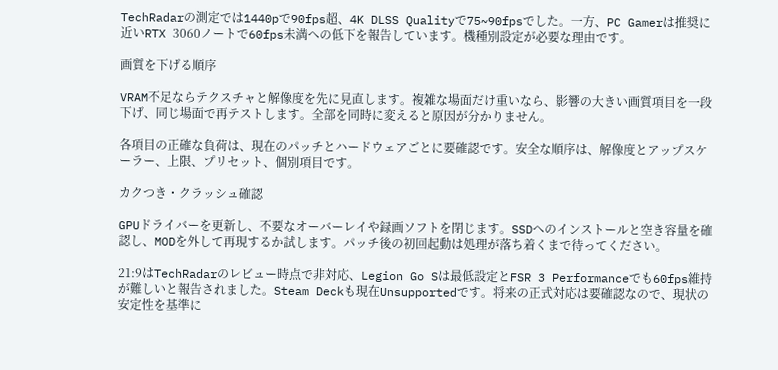TechRadarの測定では1440pで90fps超、4K DLSS Qualityで75~90fpsでした。一方、PC Gamerは推奨に近いRTX 3060ノートで60fps未満への低下を報告しています。機種別設定が必要な理由です。

画質を下げる順序

VRAM不足ならテクスチャと解像度を先に見直します。複雑な場面だけ重いなら、影響の大きい画質項目を一段下げ、同じ場面で再テストします。全部を同時に変えると原因が分かりません。

各項目の正確な負荷は、現在のパッチとハードウェアごとに要確認です。安全な順序は、解像度とアップスケーラー、上限、プリセット、個別項目です。

カクつき・クラッシュ確認

GPUドライバーを更新し、不要なオーバーレイや録画ソフトを閉じます。SSDへのインストールと空き容量を確認し、MODを外して再現するか試します。パッチ後の初回起動は処理が落ち着くまで待ってください。

21:9はTechRadarのレビュー時点で非対応、Legion Go Sは最低設定とFSR 3 Performanceでも60fps維持が難しいと報告されました。Steam Deckも現在Unsupportedです。将来の正式対応は要確認なので、現状の安定性を基準に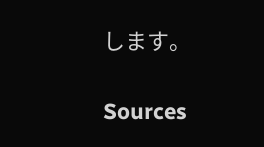します。

Sources